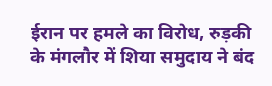ईरान पर हमले का विरोध, रुड़की के मंगलौर में शिया समुदाय ने बंद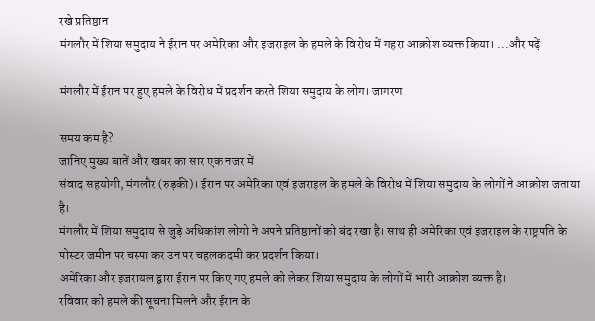रखे प्रतिष्ठान
मंगलौर में शिया समुदाय ने ईरान पर अमेरिका और इजराइल के हमले के विरोध में गहरा आक्रोश व्यक्त किया। ...और पढ़ें

मंगलौर में ईरान पर हुए हमले के विरोध में प्रदर्शन करते शिया समुदाय के लोग। जागरण

समय कम है?
जानिए मुख्य बातें और खबर का सार एक नजर में
संवाद सहयोगी, मंगलौर (रुड़की)। ईरान पर अमेरिका एवं इजराइल के हमले के विरोध में शिया समुदाय के लोगों ने आक्रोश जताया है।
मंगलौर में शिया समुदाय से जुड़े अधिकांश लोगो ने अपने प्रतिष्ठानों को बंद रखा है। साथ ही अमेरिका एवं इजराइल के राष्ट्रपति के पोस्टर जमीन पर चस्पा कर उन पर चहलकदमी कर प्रदर्शन किया।
अमेरिका और इजरायल द्वारा ईरान पर किए गए हमले को लेकर शिया समुदाय के लोगों में भारी आक्रोश व्यक्त है।
रविवार को हमले की सूचना मिलने और ईरान के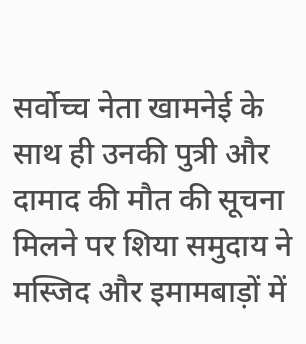सर्वोच्च नेता खामनेई के साथ ही उनकी पुत्री और दामाद की मौत की सूचना मिलने पर शिया समुदाय ने मस्जिद और इमामबाड़ों में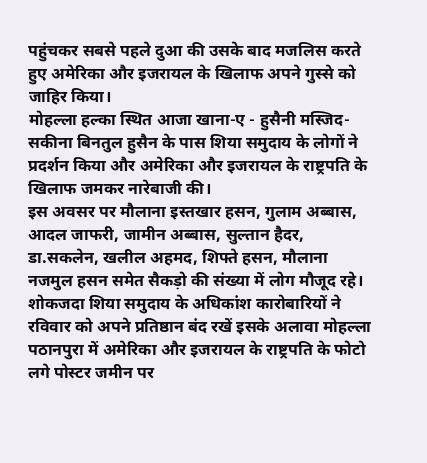पहुंचकर सबसे पहले दुआ की उसके बाद मजलिस करते हुए अमेरिका और इजरायल के खिलाफ अपने गुस्से को जाहिर किया।
मोहल्ला हल्का स्थित आजा खाना-ए - हुसैनी मस्जिद- सकीना बिनतुल हुसैन के पास शिया समुदाय के लोगों ने प्रदर्शन किया और अमेरिका और इजरायल के राष्ट्रपति के खिलाफ जमकर नारेबाजी की।
इस अवसर पर मौलाना इस्तखार हसन, गुलाम अब्बास, आदल जाफरी, जामीन अब्बास, सुल्तान हैदर, डा.सकलेन, खलील अहमद, शिफ्ते हसन, मौलाना नजमुल हसन समेत सैकड़ो की संख्या में लोग मौजूद रहे।
शोकजदा शिया समुदाय के अधिकांश कारोबारियों ने रविवार को अपने प्रतिष्ठान बंद रखें इसके अलावा मोहल्ला पठानपुरा में अमेरिका और इजरायल के राष्ट्रपति के फोटो लगे पोस्टर जमीन पर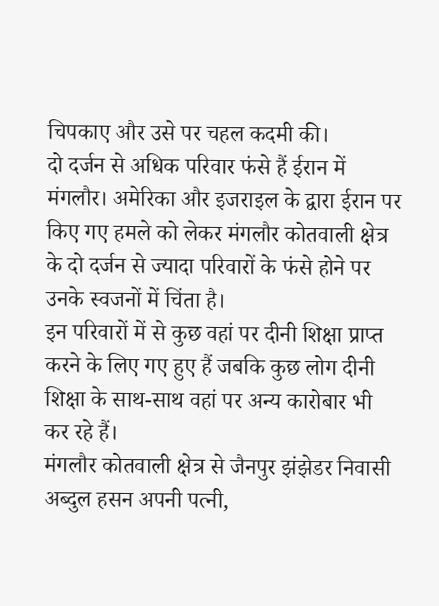चिपकाए और उसे पर चहल कदमी की।
दो दर्जन से अधिक परिवार फंसे हैं ईरान में
मंगलौर। अमेरिका और इजराइल के द्वारा ईरान पर किए गए हमले को लेकर मंगलौर कोतवाली क्षेत्र के दो दर्जन से ज्यादा परिवारों के फंसे होने पर उनके स्वजनों में चिंता है।
इन परिवारों में से कुछ वहां पर दीनी शिक्षा प्राप्त करने के लिए गए हुए हैं जबकि कुछ लोग दीनी शिक्षा के साथ-साथ वहां पर अन्य कारोबार भी कर रहे हैं।
मंगलौर कोतवाली क्षेत्र से जैनपुर झंझेडर निवासी अब्दुल हसन अपनी पत्नी,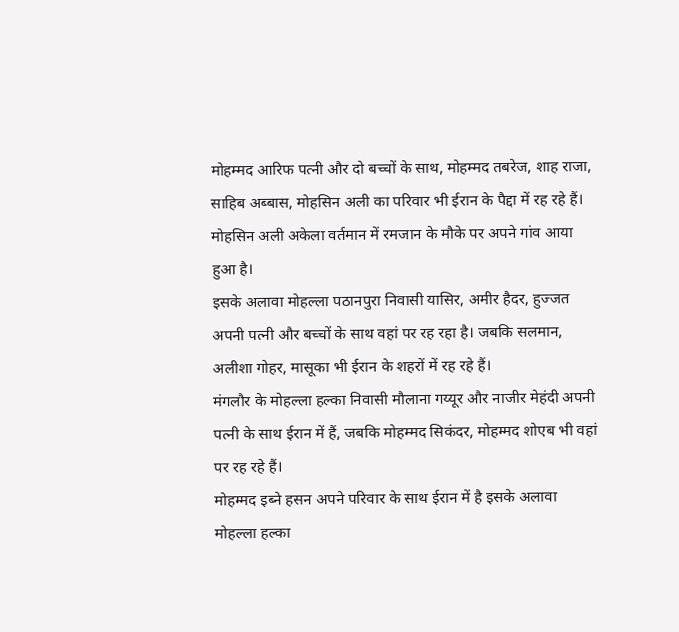मोहम्मद आरिफ पत्नी और दो बच्चों के साथ, मोहम्मद तबरेज, शाह राजा, साहिब अब्बास, मोहसिन अली का परिवार भी ईरान के पैद्दा में रह रहे हैं। मोहसिन अली अकेला वर्तमान में रमजान के मौके पर अपने गांव आया हुआ है।
इसके अलावा मोहल्ला पठानपुरा निवासी यासिर, अमीर हैदर, हुज्जत अपनी पत्नी और बच्चों के साथ वहां पर रह रहा है। जबकि सलमान, अलीशा गोहर, मासूका भी ईरान के शहरों में रह रहे हैं।
मंगलौर के मोहल्ला हल्का निवासी मौलाना गय्यूर और नाजीर मेहंदी अपनी पत्नी के साथ ईरान में हैं, जबकि मोहम्मद सिकंदर, मोहम्मद शोएब भी वहां पर रह रहे हैं।
मोहम्मद इब्ने हसन अपने परिवार के साथ ईरान में है इसके अलावा मोहल्ला हल्का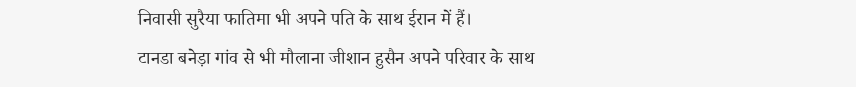निवासी सुरैया फातिमा भी अपने पति के साथ ईरान में हैं।
टानडा बनेड़ा गांव से भी मौलाना जीशान हुसैन अपने परिवार के साथ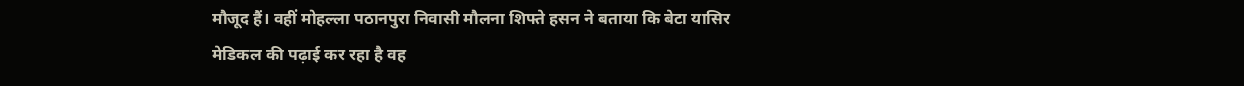मौजूद हैं। वहीं मोहल्ला पठानपुरा निवासी मौलना शिफ्ते हसन ने बताया कि बेटा यासिर मेडिकल की पढ़ाई कर रहा है वह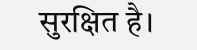सुरक्षित है।